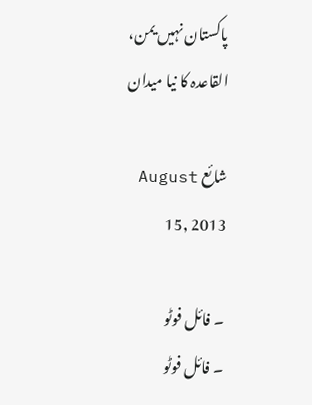پاکستان نہیں یمن، القاعدہ کا نیا میدان

شائع August 15, 2013

۔ فائل فوٹو
۔ فائل فوٹو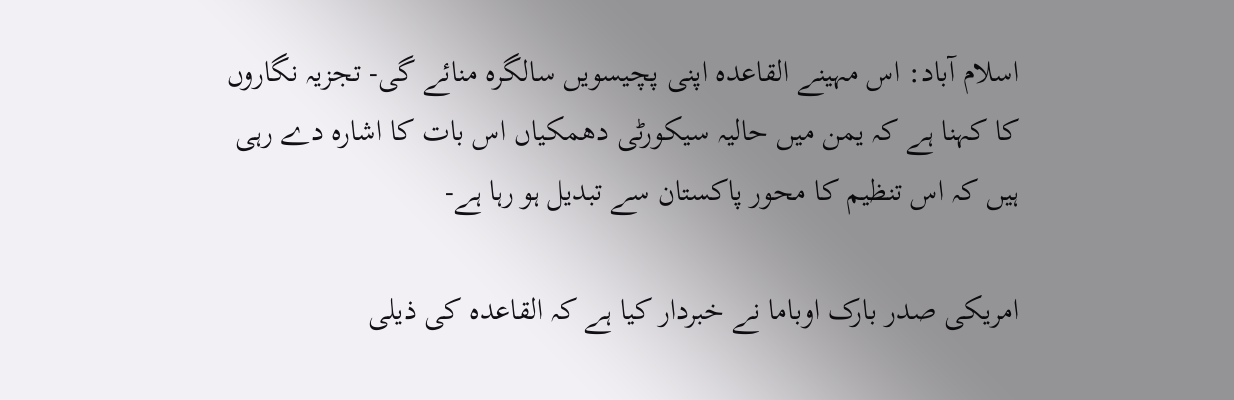اسلام آباد: اس مہینے القاعدہ اپنی پچیسویں سالگرہ منائے گی- تجزیہ نگاروں کا کہنا ہے کہ یمن میں حالیہ سیکورٹی دھمکیاں اس بات کا اشارہ دے رہی ہیں کہ اس تنظیم کا محور پاکستان سے تبدیل ہو رہا ہے-

امریکی صدر بارک اوباما نے خبردار کیا ہے کہ القاعدہ کی ذیلی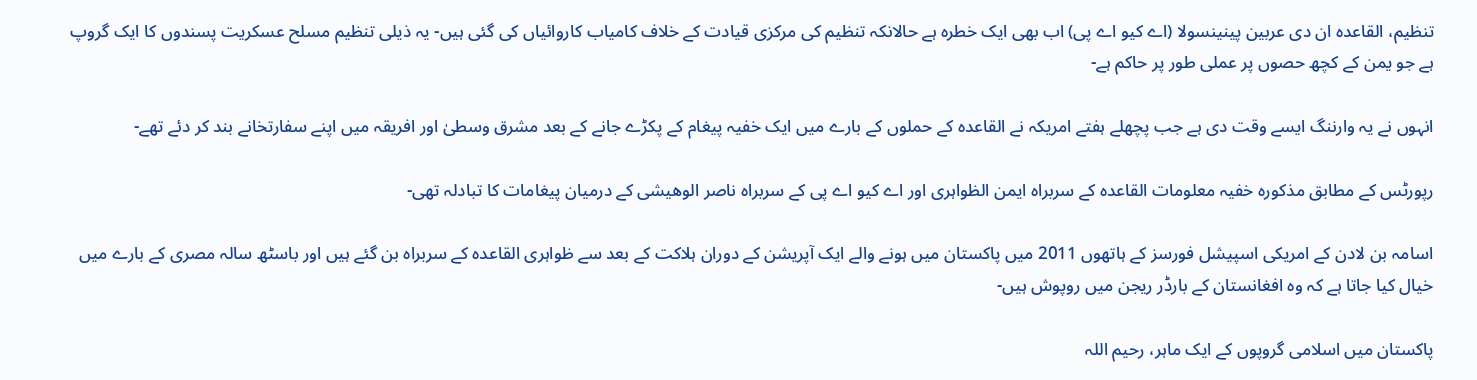تنظیم، القاعدہ ان دی عربین پینینسولا (اے کیو اے پی) اب بھی ایک خطرہ ہے حالانکہ تنظیم کی مرکزی قیادت کے خلاف کامیاب کاروائیاں کی گئی ہیں- یہ ذیلی تنظیم مسلح عسکریت پسندوں کا ایک گروپ ہے جو یمن کے کچھ حصوں پر عملی طور پر حاکم ہے-

انہوں نے یہ وارننگ ایسے وقت دی ہے جب پچھلے ہفتے امریکہ نے القاعدہ کے حملوں کے بارے میں ایک خفیہ پیغام کے پکڑے جانے کے بعد مشرق وسطیٰ اور افریقہ میں اپنے سفارتخانے بند کر دئے تھے-

رپورٹس کے مطابق مذکورہ خفیہ معلومات القاعدہ کے سربراہ ایمن الظواہری اور اے کیو اے پی کے سربراہ ناصر الوھیشی کے درمیان پیغامات کا تبادلہ تھی-

اسامہ بن لادن کے امریکی اسپیشل فورسز کے ہاتھوں 2011 میں پاکستان میں ہونے والے ایک آپریشن کے دوران ہلاکت کے بعد سے ظواہری القاعدہ کے سربراہ بن گئے ہیں اور باسٹھ سالہ مصری کے بارے میں خیال کیا جاتا ہے کہ وہ افغانستان کے بارڈر ریجن میں روپوش ہیں-

پاکستان میں اسلامی گروپوں کے ایک ماہر، رحیم اللہ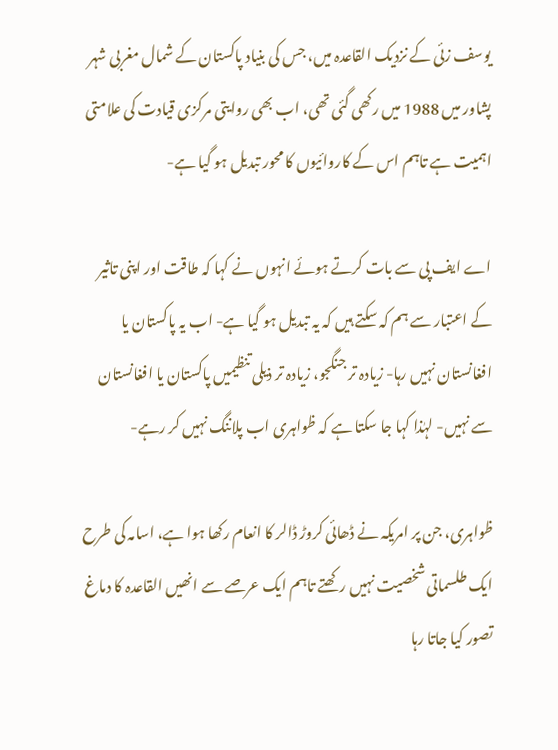یوسف زئی کے نزدیک القاعدہ میں، جس کی بنیاد پاکستان کے شمال مغربی شہر پشاور میں 1988 میں رکھی گئی تھی، اب بھی روایتی مرکزی قیادت کی علامتی اہمیت ہے تاہم اس کے کاروائیوں کا محور تبدیل ہو گیا ہے-

اے ایف پی سے بات کرتے ہوئے انہوں نے کہا کہ طاقت اور اپنی تاثیر کے اعتبار سے ہم کہ سکتے ہیں کہ یہ تبدیل ہو گیا ہے- اب یہ پاکستان یا افغانستان نہیں رہا- زیادہ تر جنگجو، زیادہ تر ذیلی تنظیمیں پاکستان یا افغانستان سے نہیں- لہٰذا کہا جا سکتا ہے کہ ظواہری اب پلاننگ نہیں کر رہے-

ظواہری، جن پر امریکہ نے ڈھائی کروڑ ڈالر کا انعام رکھا ہوا ہے، اسامہ کی طرح ایک طلسماتی شخصیت نہیں رکھتے تاہم ایک عرصے سے انھیں القاعدہ کا دماغ تصور کیا جاتا رہا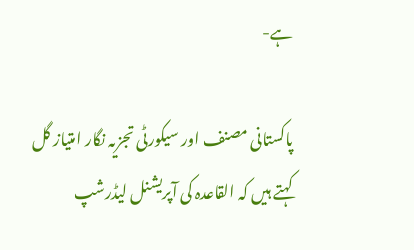ہے-

پاکستانی مصنف اور سیکورٹی تجزیہ نگار امتیاز گل کہتے ہیں کہ القاعدہ کی آپریشنل لیڈرشپ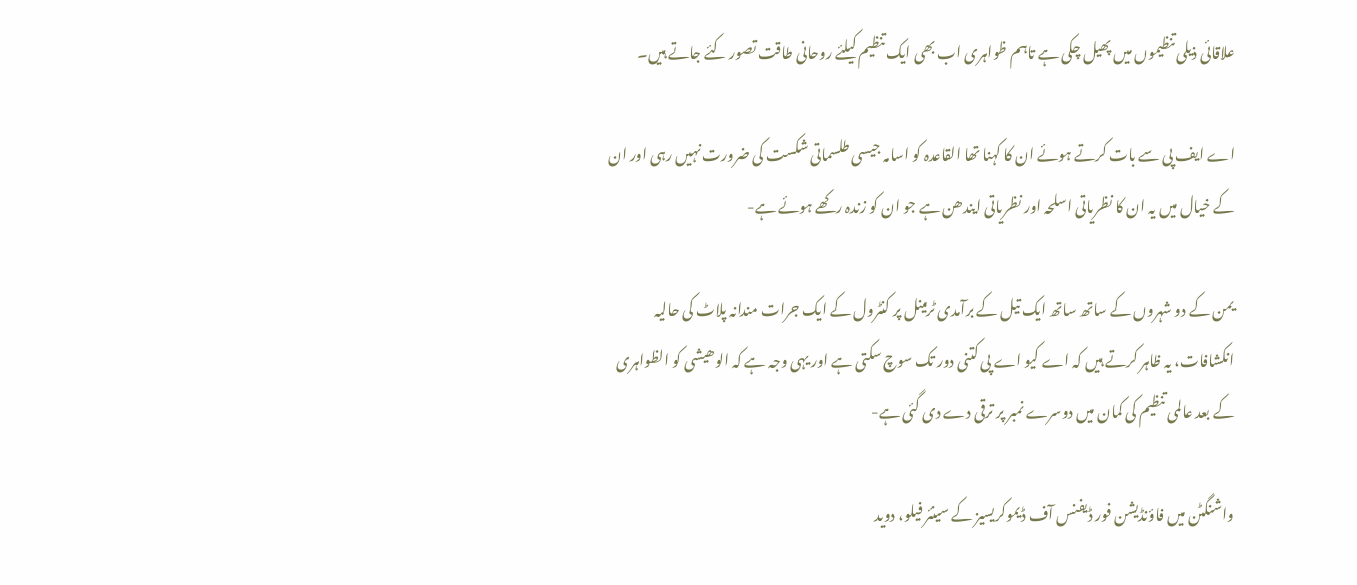علاقائی ذیلی تنظیموں میں پھیل چکی ہے تاہم ظواہری اب بھی ایک تنظیم کیلئے روحانی طاقت تصور کئے جاتے ہیں۔

اے ایف پی سے بات کرتے ہوئے ان کا کہنا تھا القاعدہ کو اسامہ جیسی طلسماتی شکست کی ضرورت نہیں رہی اور ان کے خیال میں یہ ان کا نظریاتی اسلحہ اور نظریاتی ایندھن ہے جو ان کو زندہ رکھے ہوئے ہے-

یمن کے دو شہروں کے ساتھ ساتھ ایک تیل کے برآمدی ٹرمینل پر کنٹرول کے ایک جرات مندانہ پلاٹ کی حالیہ انکشافات، یہ ظاہر کرتے ہیں کہ اے کیو اے پی کتنی دور تک سوچ سکتی ہے اور یہی وجہ ہے کہ الوھیشی کو الظواہری کے بعد عالمی تنظیم کی کمان میں دوسرے نمبر پر ترقی دے دی گئی ہے-

واشنگٹن میں فاؤنڈیشن فور ڈیفنس آف ڈیموکریسیز کے سینئر فیلو، دوید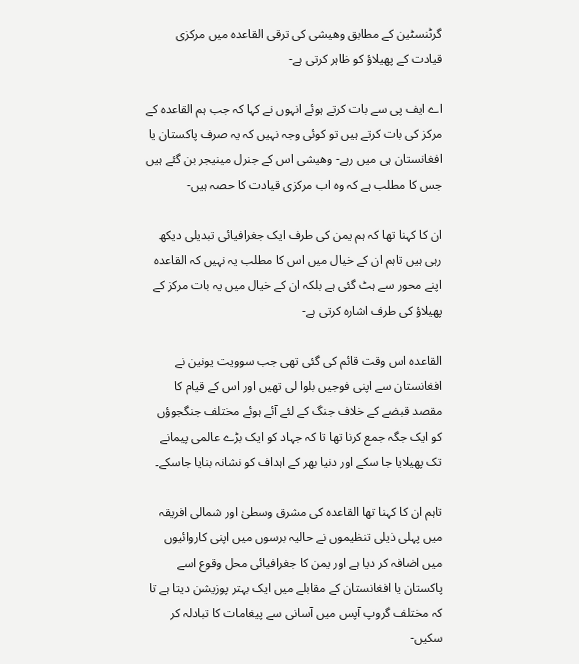گرٹنسٹین کے مطابق وھیشی کی ترقی القاعدہ میں مرکزی قیادت کے پھیلاؤ کو ظاہر کرتی ہے-

اے ایف پی سے بات کرتے ہوئے انہوں نے کہا کہ جب ہم القاعدہ کے مرکز کی بات کرتے ہیں تو کوئی وجہ نہیں کہ یہ صرف پاکستان یا افغانستان ہی میں رہے- وھیشی اس کے جنرل مینیجر بن گئے ہیں جس کا مطلب ہے کہ وہ اب مرکزی قیادت کا حصہ ہیں-

ان کا کہنا تھا کہ ہم یمن کی طرف ایک جغرافیائی تبدیلی دیکھ رہی ہیں تاہم ان کے خیال میں اس کا مطلب یہ نہیں کہ القاعدہ اپنے محور سے ہٹ گئی ہے بلکہ ان کے خیال میں یہ بات مرکز کے پھیلاؤ کی طرف اشارہ کرتی ہے-

القاعدہ اس وقت قائم کی گئی تھی جب سوویت یونین نے افغانستان سے اپنی فوجیں بلوا لی تھیں اور اس کے قیام کا مقصد قبضے کے خلاف جنگ کے لئے آئے ہوئے مختلف جنگجوؤں کو ایک جگہ جمع کرنا تھا تا کہ جہاد کو ایک بڑے عالمی پیمانے تک پھیلایا جا سکے اور دنیا بھر کے اہداف کو نشانہ بنایا جاسکے۔

تاہم ان کا کہنا تھا القاعدہ کی مشرق وسطیٰ اور شمالی افریقہ میں پہلی ذیلی تنظیموں نے حالیہ برسوں میں اپنی کاروائیوں میں اضافہ کر دیا ہے اور یمن کا جغرافیائی محل وقوع اسے پاکستان یا افغانستان کے مقابلے میں ایک بہتر پوزیشن دیتا ہے تا کہ مختلف گروپ آپس میں آسانی سے پیغامات کا تبادلہ کر سکیں-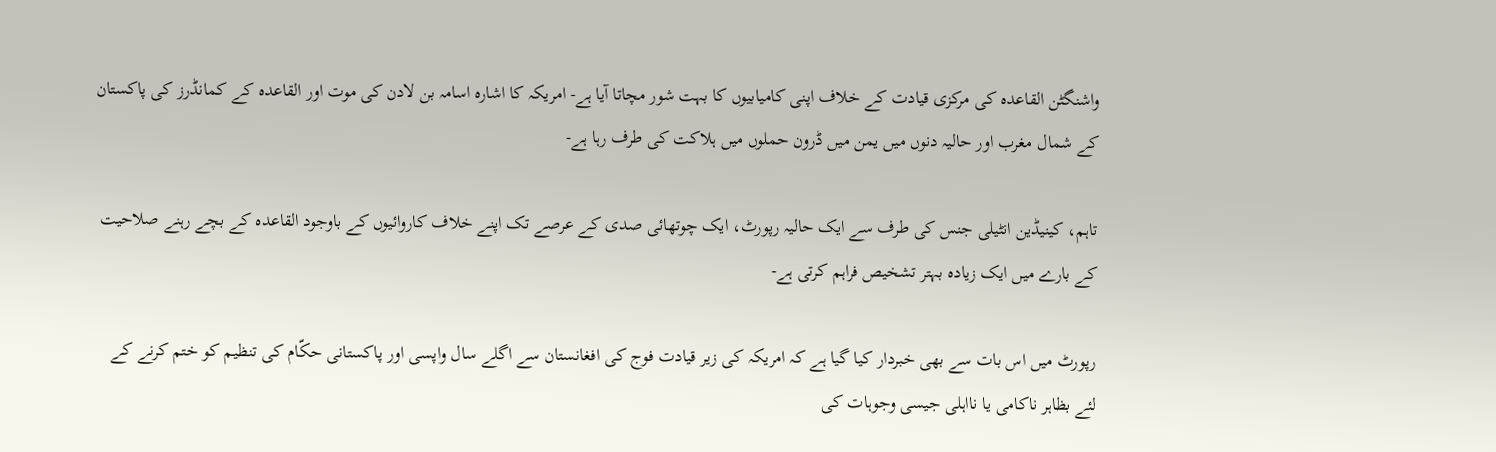واشنگٹن القاعدہ کی مرکزی قیادت کے خلاف اپنی کامیابیوں کا بہت شور مچاتا آیا ہے- امریکہ کا اشارہ اسامہ بن لادن کی موت اور القاعدہ کے کمانڈرز کی پاکستان کے شمال مغرب اور حالیہ دنوں میں یمن میں ڈرون حملوں میں ہلاکت کی طرف رہا ہے-

تاہم، کینیڈین انٹیلی جنس کی طرف سے ایک حالیہ رپورٹ، ایک چوتھائی صدی کے عرصے تک اپنے خلاف کاروائیوں کے باوجود القاعدہ کے بچے رہنے صلاحیت کے بارے میں ایک زیادہ بہتر تشخیص فراہم کرتی ہے-

رپورٹ میں اس بات سے بھی خبردار کیا گیا ہے کہ امریکہ کی زیر قیادت فوج کی افغانستان سے اگلے سال واپسی اور پاکستانی حکّام کی تنظیم کو ختم کرنے کے لئے بظاہر ناکامی یا نااہلی جیسی وجوہات کی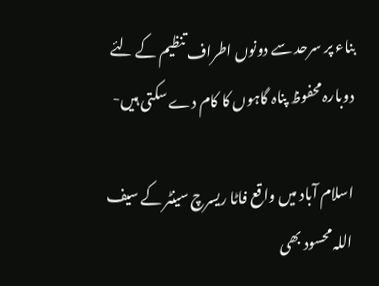بناء پر سرحد سے دونوں اطراف تنظیم کے لئے دوبارہ محفوظ پناہ گاہوں کا کام دے سکتی ہیں-

اسلام آباد میں واقع فاٹا ریسرچ سینٹر کے سیف اللہ محسود بھی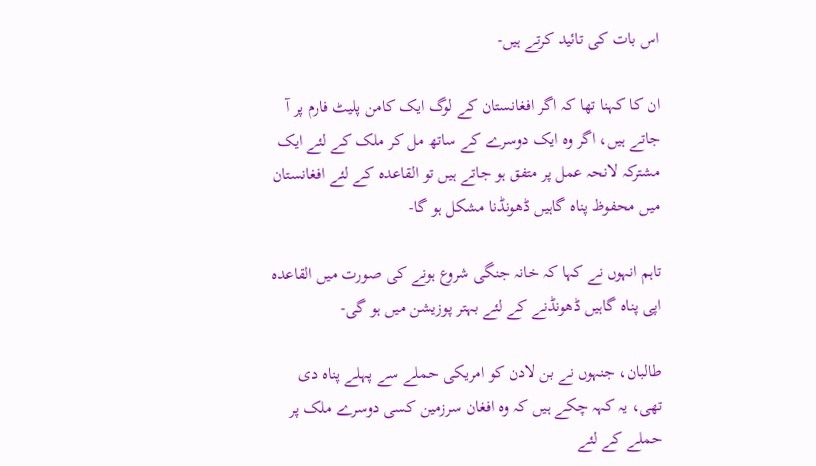اس بات کی تائید کرتے ہیں-

ان کا کہنا تھا کہ اگر افغانستان کے لوگ ایک کامن پلیٹ فارم پر آ جاتے ہیں، اگر وہ ایک دوسرے کے ساتھ مل کر ملک کے لئے ایک مشترکہ لانحہ عمل پر متفق ہو جاتے ہیں تو القاعدہ کے لئے افغانستان میں محفوظ پناہ گاہیں ڈھونڈنا مشکل ہو گا-

تاہم انہوں نے کہا کہ خانہ جنگی شروع ہونے کی صورت میں القاعدہ اپی پناہ گاہیں ڈھونڈنے کے لئے بہتر پوزیشن میں ہو گی-

طالبان، جنہوں نے بن لادن کو امریکی حملے سے پہلے پناہ دی تھی، یہ کہہ چکے ہیں کہ وہ افغان سرزمین کسی دوسرے ملک پر حملے کے لئے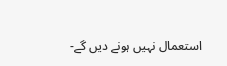استعمال نہیں ہونے دیں گے-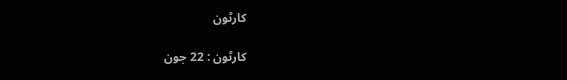کارٹون

کارٹون : 22 جون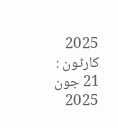2025
کارٹون : 21 جون 2025